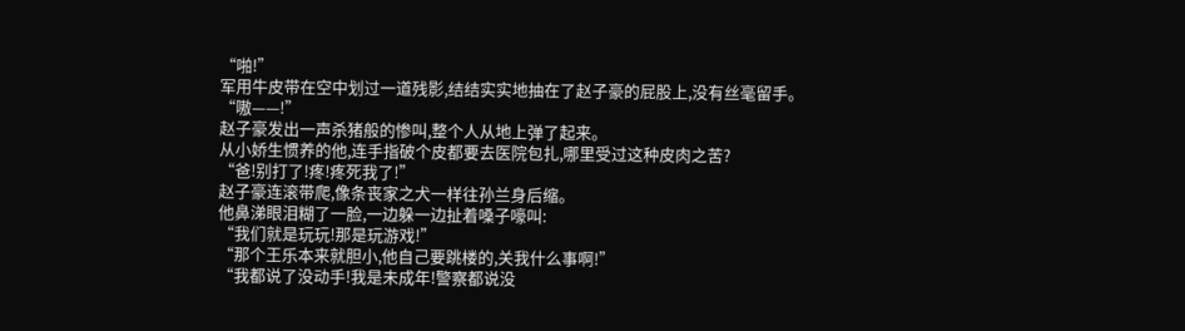“啪!”
军用牛皮带在空中划过一道残影,结结实实地抽在了赵子豪的屁股上,没有丝毫留手。
“嗷——!”
赵子豪发出一声杀猪般的惨叫,整个人从地上弹了起来。
从小娇生惯养的他,连手指破个皮都要去医院包扎,哪里受过这种皮肉之苦?
“爸!别打了!疼!疼死我了!”
赵子豪连滚带爬,像条丧家之犬一样往孙兰身后缩。
他鼻涕眼泪糊了一脸,一边躲一边扯着嗓子嚎叫:
“我们就是玩玩!那是玩游戏!”
“那个王乐本来就胆小,他自己要跳楼的,关我什么事啊!”
“我都说了没动手!我是未成年!警察都说没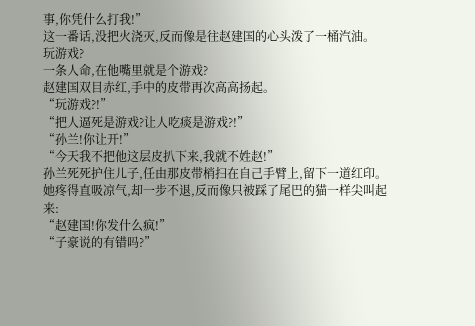事,你凭什么打我!”
这一番话,没把火浇灭,反而像是往赵建国的心头泼了一桶汽油。
玩游戏?
一条人命,在他嘴里就是个游戏?
赵建国双目赤红,手中的皮带再次高高扬起。
“玩游戏?!”
“把人逼死是游戏?让人吃痰是游戏?!”
“孙兰!你让开!”
“今天我不把他这层皮扒下来,我就不姓赵!”
孙兰死死护住儿子,任由那皮带梢扫在自己手臂上,留下一道红印。
她疼得直吸凉气,却一步不退,反而像只被踩了尾巴的猫一样尖叫起来:
“赵建国!你发什么疯!”
“子豪说的有错吗?”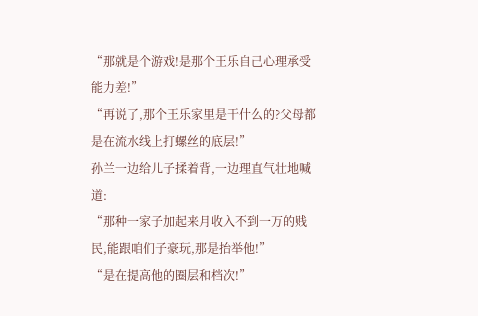“那就是个游戏!是那个王乐自己心理承受能力差!”
“再说了,那个王乐家里是干什么的?父母都是在流水线上打螺丝的底层!”
孙兰一边给儿子揉着背,一边理直气壮地喊道:
“那种一家子加起来月收入不到一万的贱民,能跟咱们子豪玩,那是抬举他!”
“是在提高他的圈层和档次!”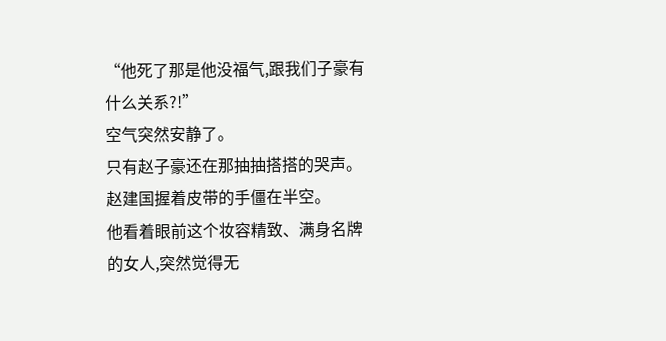“他死了那是他没福气,跟我们子豪有什么关系?!”
空气突然安静了。
只有赵子豪还在那抽抽搭搭的哭声。
赵建国握着皮带的手僵在半空。
他看着眼前这个妆容精致、满身名牌的女人,突然觉得无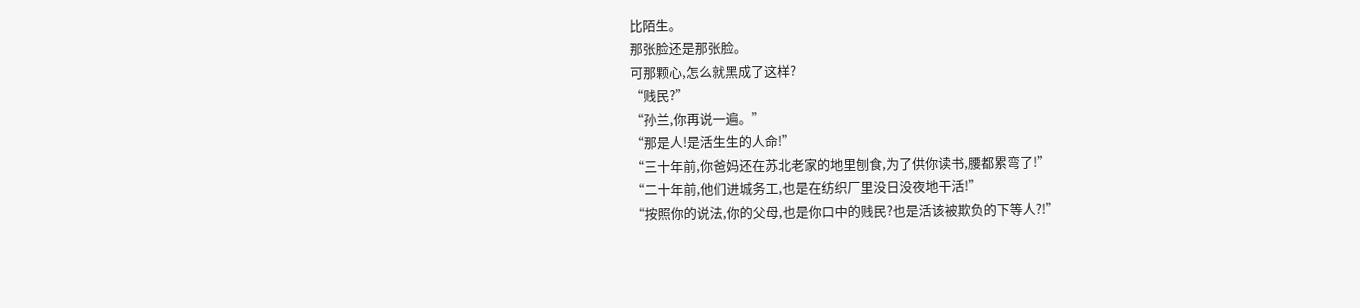比陌生。
那张脸还是那张脸。
可那颗心,怎么就黑成了这样?
“贱民?”
“孙兰,你再说一遍。”
“那是人!是活生生的人命!”
“三十年前,你爸妈还在苏北老家的地里刨食,为了供你读书,腰都累弯了!”
“二十年前,他们进城务工,也是在纺织厂里没日没夜地干活!”
“按照你的说法,你的父母,也是你口中的贱民?也是活该被欺负的下等人?!”